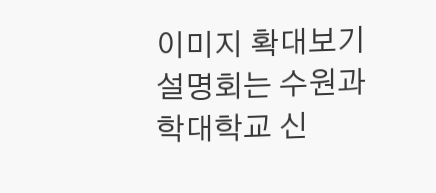이미지 확대보기설명회는 수원과학대학교 신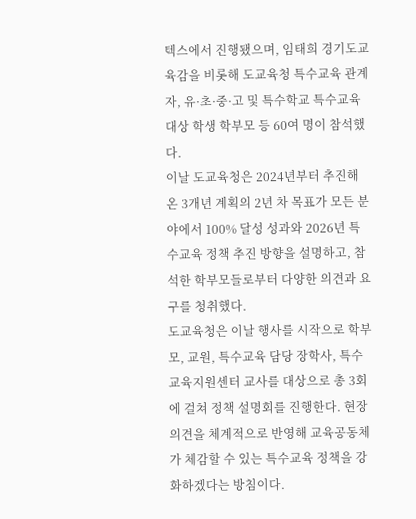텍스에서 진행됐으며, 임태희 경기도교육감을 비롯해 도교육청 특수교육 관계자, 유·초·중·고 및 특수학교 특수교육대상 학생 학부모 등 60여 명이 참석했다.
이날 도교육청은 2024년부터 추진해 온 3개년 계획의 2년 차 목표가 모든 분야에서 100% 달성 성과와 2026년 특수교육 정책 추진 방향을 설명하고, 참석한 학부모들로부터 다양한 의견과 요구를 청취했다.
도교육청은 이날 행사를 시작으로 학부모, 교원, 특수교육 담당 장학사, 특수교육지원센터 교사를 대상으로 총 3회에 걸쳐 정책 설명회를 진행한다. 현장 의견을 체계적으로 반영해 교육공동체가 체감할 수 있는 특수교육 정책을 강화하겠다는 방침이다.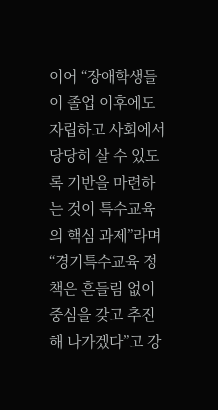이어 “장애학생들이 졸업 이후에도 자립하고 사회에서 당당히 살 수 있도록 기반을 마련하는 것이 특수교육의 핵심 과제”라며 “경기특수교육 정책은 흔들림 없이 중심을 갖고 추진해 나가겠다”고 강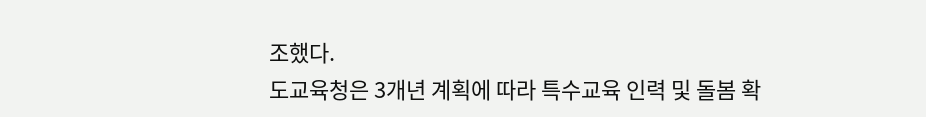조했다.
도교육청은 3개년 계획에 따라 특수교육 인력 및 돌봄 확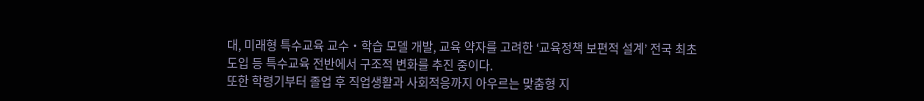대, 미래형 특수교육 교수‧학습 모델 개발, 교육 약자를 고려한 ‘교육정책 보편적 설계’ 전국 최초 도입 등 특수교육 전반에서 구조적 변화를 추진 중이다.
또한 학령기부터 졸업 후 직업생활과 사회적응까지 아우르는 맞춤형 지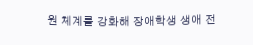원 체계를 강화해 장애학생 생애 전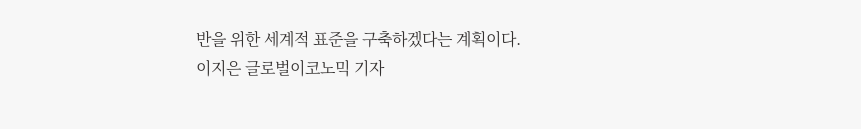반을 위한 세계적 표준을 구축하겠다는 계획이다.
이지은 글로벌이코노믹 기자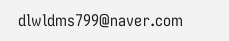dlwldms799@naver.com